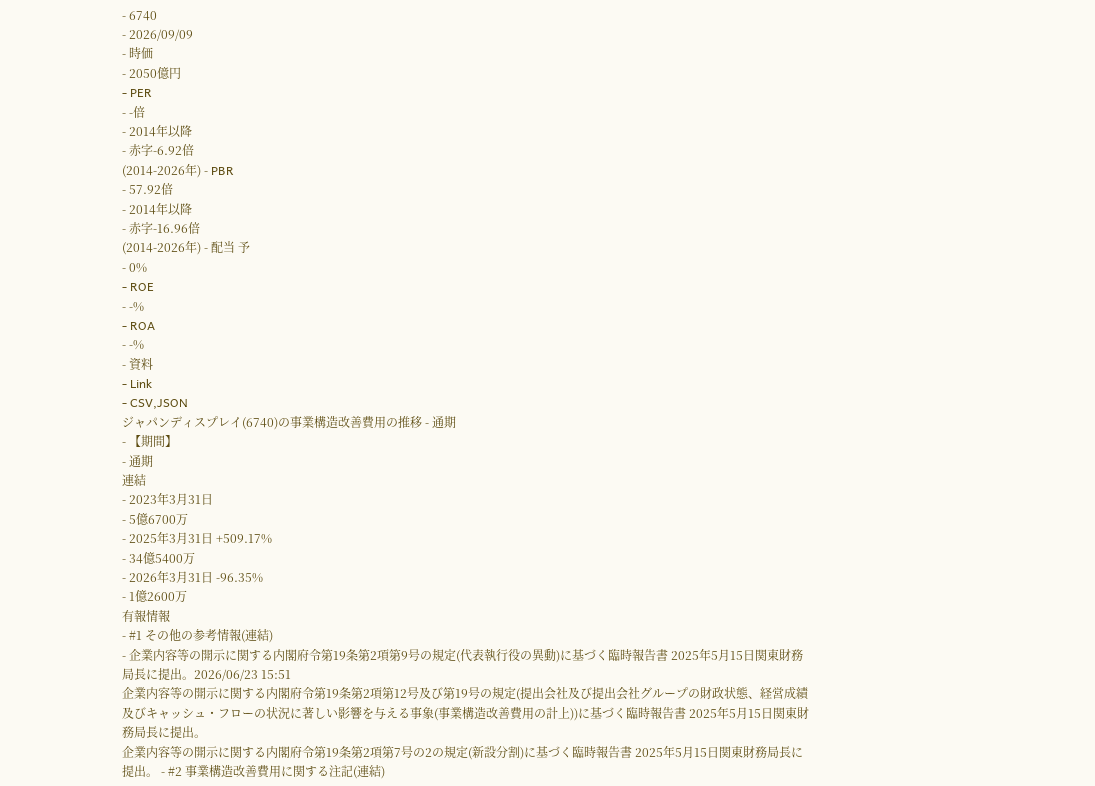- 6740
- 2026/09/09
- 時価
- 2050億円
- PER
- -倍
- 2014年以降
- 赤字-6.92倍
(2014-2026年) - PBR
- 57.92倍
- 2014年以降
- 赤字-16.96倍
(2014-2026年) - 配当 予
- 0%
- ROE
- -%
- ROA
- -%
- 資料
- Link
- CSV,JSON
ジャパンディスプレイ(6740)の事業構造改善費用の推移 - 通期
- 【期間】
- 通期
連結
- 2023年3月31日
- 5億6700万
- 2025年3月31日 +509.17%
- 34億5400万
- 2026年3月31日 -96.35%
- 1億2600万
有報情報
- #1 その他の参考情報(連結)
- 企業内容等の開示に関する内閣府令第19条第2項第9号の規定(代表執行役の異動)に基づく臨時報告書 2025年5月15日関東財務局長に提出。2026/06/23 15:51
企業内容等の開示に関する内閣府令第19条第2項第12号及び第19号の規定(提出会社及び提出会社グループの財政状態、経営成績及びキャッシュ・フローの状況に著しい影響を与える事象(事業構造改善費用の計上))に基づく臨時報告書 2025年5月15日関東財務局長に提出。
企業内容等の開示に関する内閣府令第19条第2項第7号の2の規定(新設分割)に基づく臨時報告書 2025年5月15日関東財務局長に提出。 - #2 事業構造改善費用に関する注記(連結)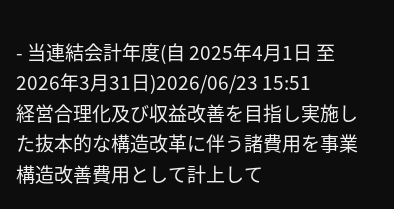- 当連結会計年度(自 2025年4月1日 至 2026年3月31日)2026/06/23 15:51
経営合理化及び収益改善を目指し実施した抜本的な構造改革に伴う諸費用を事業構造改善費用として計上して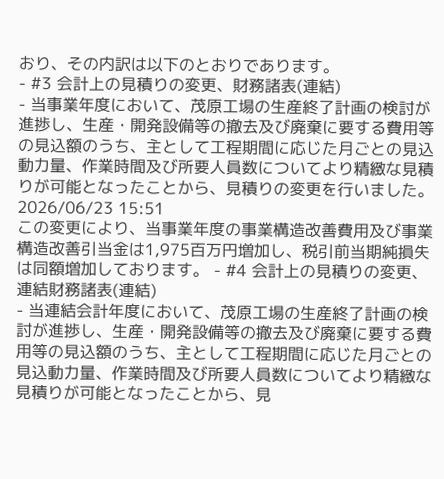おり、その内訳は以下のとおりであります。
- #3 会計上の見積りの変更、財務諸表(連結)
- 当事業年度において、茂原工場の生産終了計画の検討が進捗し、生産・開発設備等の撤去及び廃棄に要する費用等の見込額のうち、主として工程期間に応じた月ごとの見込動力量、作業時間及び所要人員数についてより精緻な見積りが可能となったことから、見積りの変更を行いました。2026/06/23 15:51
この変更により、当事業年度の事業構造改善費用及び事業構造改善引当金は1,975百万円増加し、税引前当期純損失は同額増加しております。 - #4 会計上の見積りの変更、連結財務諸表(連結)
- 当連結会計年度において、茂原工場の生産終了計画の検討が進捗し、生産・開発設備等の撤去及び廃棄に要する費用等の見込額のうち、主として工程期間に応じた月ごとの見込動力量、作業時間及び所要人員数についてより精緻な見積りが可能となったことから、見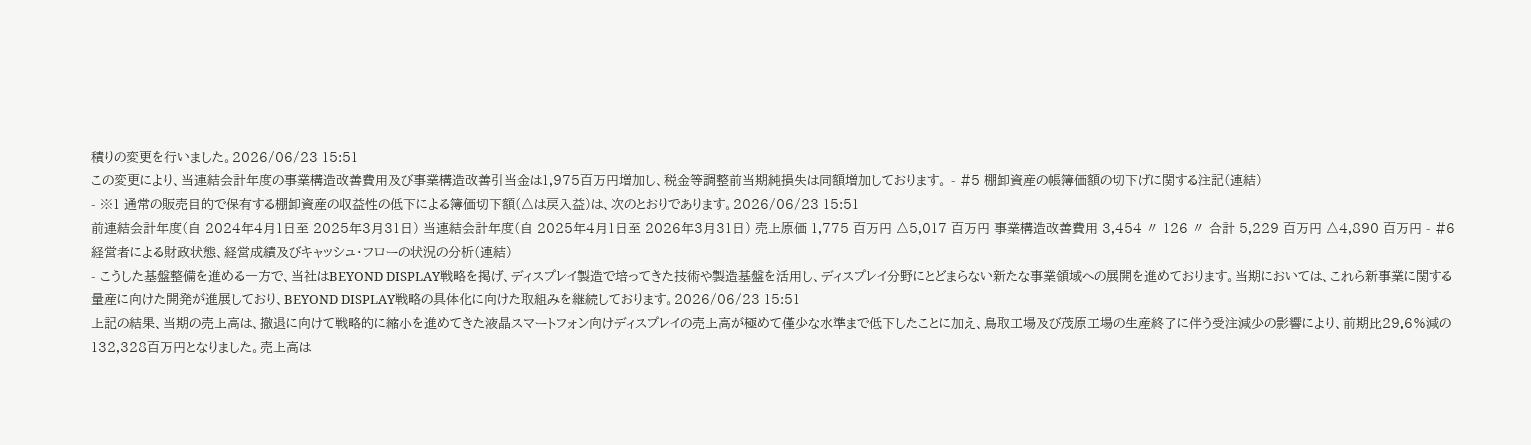積りの変更を行いました。2026/06/23 15:51
この変更により、当連結会計年度の事業構造改善費用及び事業構造改善引当金は1,975百万円増加し、税金等調整前当期純損失は同額増加しております。 - #5 棚卸資産の帳簿価額の切下げに関する注記(連結)
- ※1 通常の販売目的で保有する棚卸資産の収益性の低下による簿価切下額(△は戻入益)は、次のとおりであります。2026/06/23 15:51
前連結会計年度(自 2024年4月1日至 2025年3月31日) 当連結会計年度(自 2025年4月1日至 2026年3月31日) 売上原価 1,775 百万円 △5,017 百万円 事業構造改善費用 3,454 〃 126 〃 合計 5,229 百万円 △4,890 百万円 - #6 経営者による財政状態、経営成績及びキャッシュ・フローの状況の分析(連結)
- こうした基盤整備を進める一方で、当社はBEYOND DISPLAY戦略を掲げ、ディスプレイ製造で培ってきた技術や製造基盤を活用し、ディスプレイ分野にとどまらない新たな事業領域への展開を進めております。当期においては、これら新事業に関する量産に向けた開発が進展しており、BEYOND DISPLAY戦略の具体化に向けた取組みを継続しております。2026/06/23 15:51
上記の結果、当期の売上高は、撤退に向けて戦略的に縮小を進めてきた液晶スマートフォン向けディスプレイの売上高が極めて僅少な水準まで低下したことに加え、鳥取工場及び茂原工場の生産終了に伴う受注減少の影響により、前期比29.6%減の132,328百万円となりました。売上高は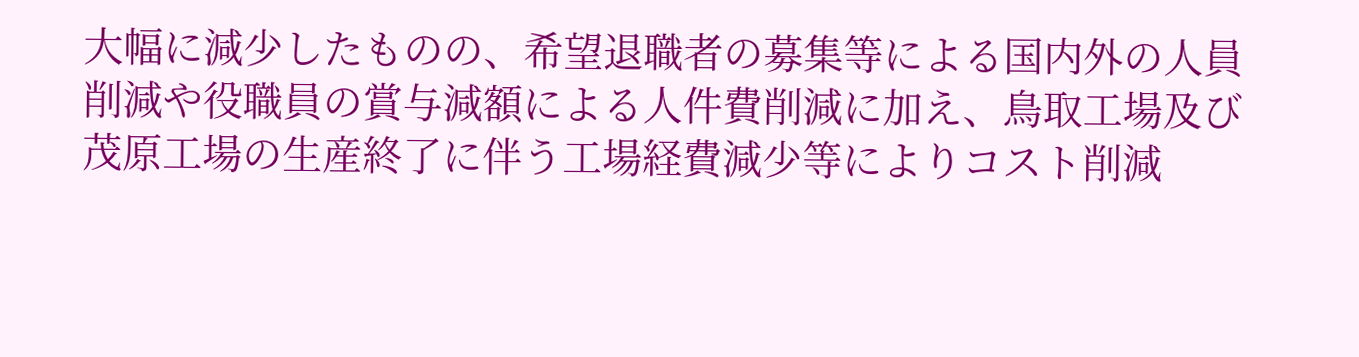大幅に減少したものの、希望退職者の募集等による国内外の人員削減や役職員の賞与減額による人件費削減に加え、鳥取工場及び茂原工場の生産終了に伴う工場経費減少等によりコスト削減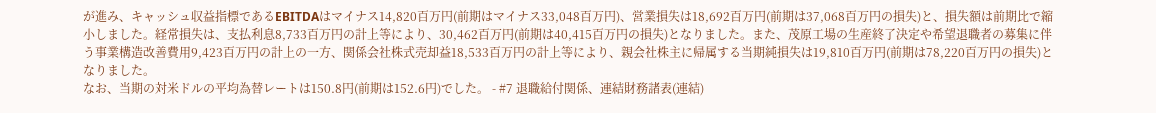が進み、キャッシュ収益指標であるEBITDAはマイナス14,820百万円(前期はマイナス33,048百万円)、営業損失は18,692百万円(前期は37,068百万円の損失)と、損失額は前期比で縮小しました。経常損失は、支払利息8,733百万円の計上等により、30,462百万円(前期は40,415百万円の損失)となりました。また、茂原工場の生産終了決定や希望退職者の募集に伴う事業構造改善費用9,423百万円の計上の一方、関係会社株式売却益18,533百万円の計上等により、親会社株主に帰属する当期純損失は19,810百万円(前期は78,220百万円の損失)となりました。
なお、当期の対米ドルの平均為替レートは150.8円(前期は152.6円)でした。 - #7 退職給付関係、連結財務諸表(連結)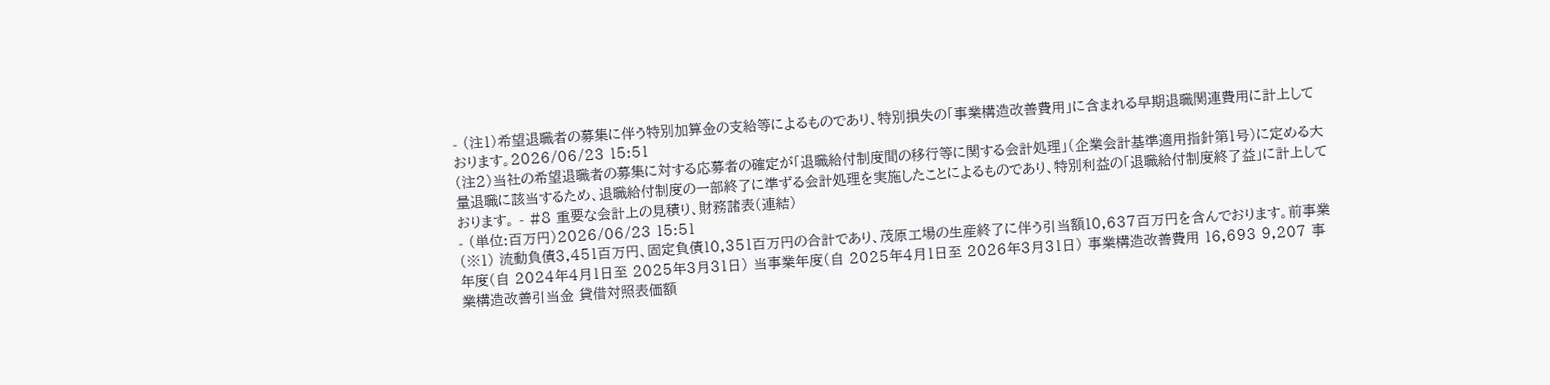- (注1)希望退職者の募集に伴う特別加算金の支給等によるものであり、特別損失の「事業構造改善費用」に含まれる早期退職関連費用に計上しております。2026/06/23 15:51
(注2)当社の希望退職者の募集に対する応募者の確定が「退職給付制度間の移行等に関する会計処理」(企業会計基準適用指針第1号)に定める大量退職に該当するため、退職給付制度の一部終了に準ずる会計処理を実施したことによるものであり、特別利益の「退職給付制度終了益」に計上しております。 - #8 重要な会計上の見積り、財務諸表(連結)
- (単位:百万円)2026/06/23 15:51
(※1) 流動負債3,451百万円、固定負債10,351百万円の合計であり、茂原工場の生産終了に伴う引当額10,637百万円を含んでおります。前事業年度(自 2024年4月1日至 2025年3月31日) 当事業年度(自 2025年4月1日至 2026年3月31日) 事業構造改善費用 16,693 9,207 事業構造改善引当金 貸借対照表価額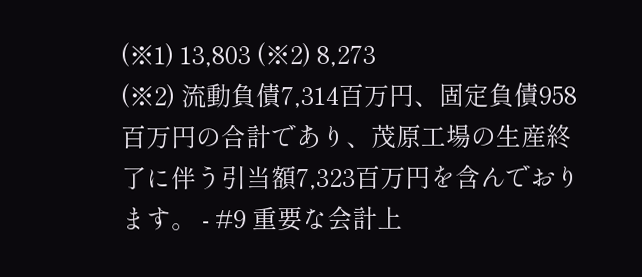(※1) 13,803 (※2) 8,273
(※2) 流動負債7,314百万円、固定負債958百万円の合計であり、茂原工場の生産終了に伴う引当額7,323百万円を含んでおります。 - #9 重要な会計上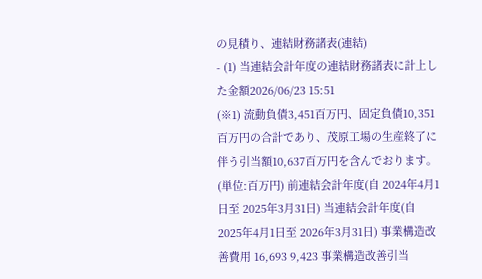の見積り、連結財務諸表(連結)
- (1) 当連結会計年度の連結財務諸表に計上した金額2026/06/23 15:51
(※1) 流動負債3,451百万円、固定負債10,351百万円の合計であり、茂原工場の生産終了に伴う引当額10,637百万円を含んでおります。(単位:百万円) 前連結会計年度(自 2024年4月1日至 2025年3月31日) 当連結会計年度(自 2025年4月1日至 2026年3月31日) 事業構造改善費用 16,693 9,423 事業構造改善引当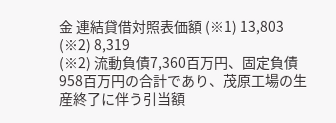金 連結貸借対照表価額 (※1) 13,803 (※2) 8,319
(※2) 流動負債7,360百万円、固定負債958百万円の合計であり、茂原工場の生産終了に伴う引当額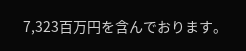7,323百万円を含んでおります。